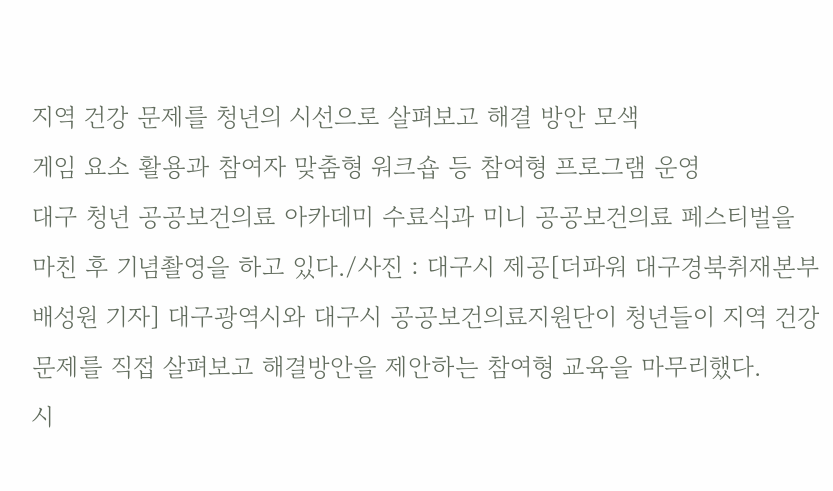지역 건강 문제를 청년의 시선으로 살펴보고 해결 방안 모색
게임 요소 활용과 참여자 맞춤형 워크숍 등 참여형 프로그램 운영
대구 청년 공공보건의료 아카데미 수료식과 미니 공공보건의료 페스티벌을 마친 후 기념촬영을 하고 있다./사진 : 대구시 제공[더파워 대구경북취재본부 배성원 기자] 대구광역시와 대구시 공공보건의료지원단이 청년들이 지역 건강문제를 직접 살펴보고 해결방안을 제안하는 참여형 교육을 마무리했다.
시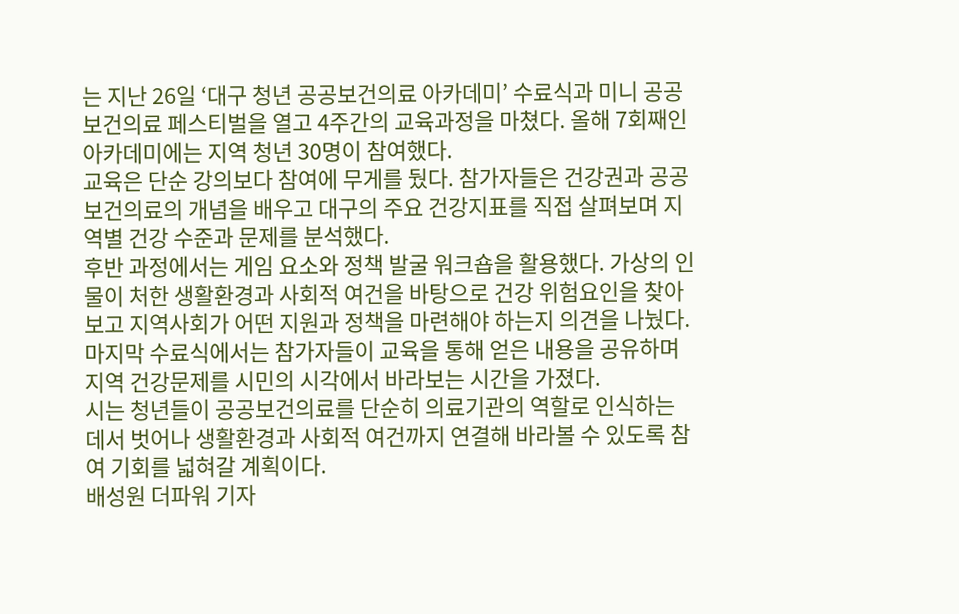는 지난 26일 ‘대구 청년 공공보건의료 아카데미’ 수료식과 미니 공공보건의료 페스티벌을 열고 4주간의 교육과정을 마쳤다. 올해 7회째인 아카데미에는 지역 청년 30명이 참여했다.
교육은 단순 강의보다 참여에 무게를 뒀다. 참가자들은 건강권과 공공보건의료의 개념을 배우고 대구의 주요 건강지표를 직접 살펴보며 지역별 건강 수준과 문제를 분석했다.
후반 과정에서는 게임 요소와 정책 발굴 워크숍을 활용했다. 가상의 인물이 처한 생활환경과 사회적 여건을 바탕으로 건강 위험요인을 찾아보고 지역사회가 어떤 지원과 정책을 마련해야 하는지 의견을 나눴다.
마지막 수료식에서는 참가자들이 교육을 통해 얻은 내용을 공유하며 지역 건강문제를 시민의 시각에서 바라보는 시간을 가졌다.
시는 청년들이 공공보건의료를 단순히 의료기관의 역할로 인식하는 데서 벗어나 생활환경과 사회적 여건까지 연결해 바라볼 수 있도록 참여 기회를 넓혀갈 계획이다.
배성원 더파워 기자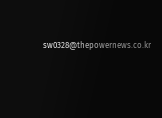sw0328@thepowernews.co.kr